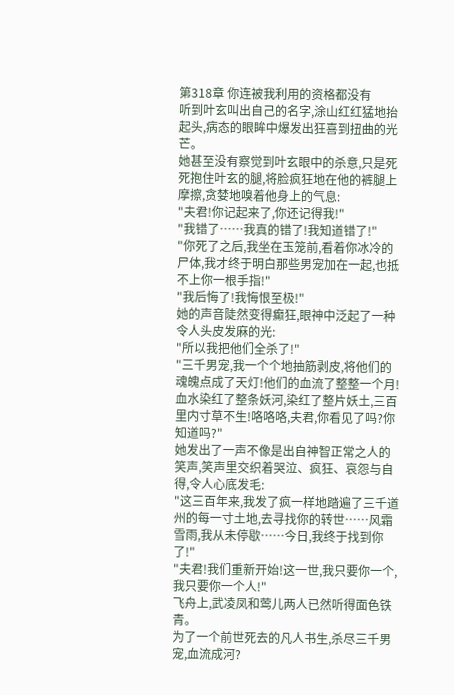第318章 你连被我利用的资格都没有
听到叶玄叫出自己的名字,涂山红红猛地抬起头,病态的眼眸中爆发出狂喜到扭曲的光芒。
她甚至没有察觉到叶玄眼中的杀意,只是死死抱住叶玄的腿,将脸疯狂地在他的裤腿上摩擦,贪婪地嗅着他身上的气息:
"夫君!你记起来了,你还记得我!"
"我错了……我真的错了!我知道错了!"
"你死了之后,我坐在玉笼前,看着你冰冷的尸体,我才终于明白那些男宠加在一起,也抵不上你一根手指!"
"我后悔了!我悔恨至极!"
她的声音陡然变得癫狂,眼神中泛起了一种令人头皮发麻的光:
"所以我把他们全杀了!"
"三千男宠,我一个个地抽筋剥皮,将他们的魂魄点成了天灯!他们的血流了整整一个月!血水染红了整条妖河,染红了整片妖土,三百里内寸草不生!咯咯咯,夫君,你看见了吗?你知道吗?"
她发出了一声不像是出自神智正常之人的笑声,笑声里交织着哭泣、疯狂、哀怨与自得,令人心底发毛:
"这三百年来,我发了疯一样地踏遍了三千道州的每一寸土地,去寻找你的转世……风霜雪雨,我从未停歇……今日,我终于找到你了!"
"夫君!我们重新开始!这一世,我只要你一个,我只要你一个人!"
飞舟上,武凌凤和莺儿两人已然听得面色铁青。
为了一个前世死去的凡人书生,杀尽三千男宠,血流成河?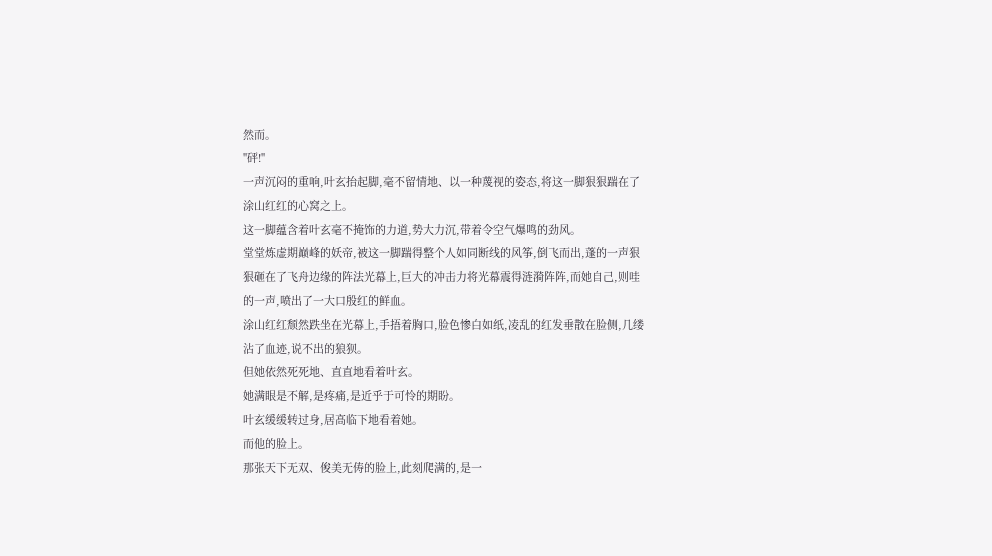然而。
"砰!"
一声沉闷的重响,叶玄抬起脚,毫不留情地、以一种蔑视的姿态,将这一脚狠狠踹在了涂山红红的心窝之上。
这一脚蕴含着叶玄毫不掩饰的力道,势大力沉,带着令空气爆鸣的劲风。
堂堂炼虚期巅峰的妖帝,被这一脚踹得整个人如同断线的风筝,倒飞而出,蓬的一声狠狠砸在了飞舟边缘的阵法光幕上,巨大的冲击力将光幕震得涟漪阵阵,而她自己,则哇的一声,喷出了一大口殷红的鲜血。
涂山红红颓然跌坐在光幕上,手捂着胸口,脸色惨白如纸,凌乱的红发垂散在脸侧,几缕沾了血迹,说不出的狼狈。
但她依然死死地、直直地看着叶玄。
她满眼是不解,是疼痛,是近乎于可怜的期盼。
叶玄缓缓转过身,居高临下地看着她。
而他的脸上。
那张天下无双、俊美无俦的脸上,此刻爬满的,是一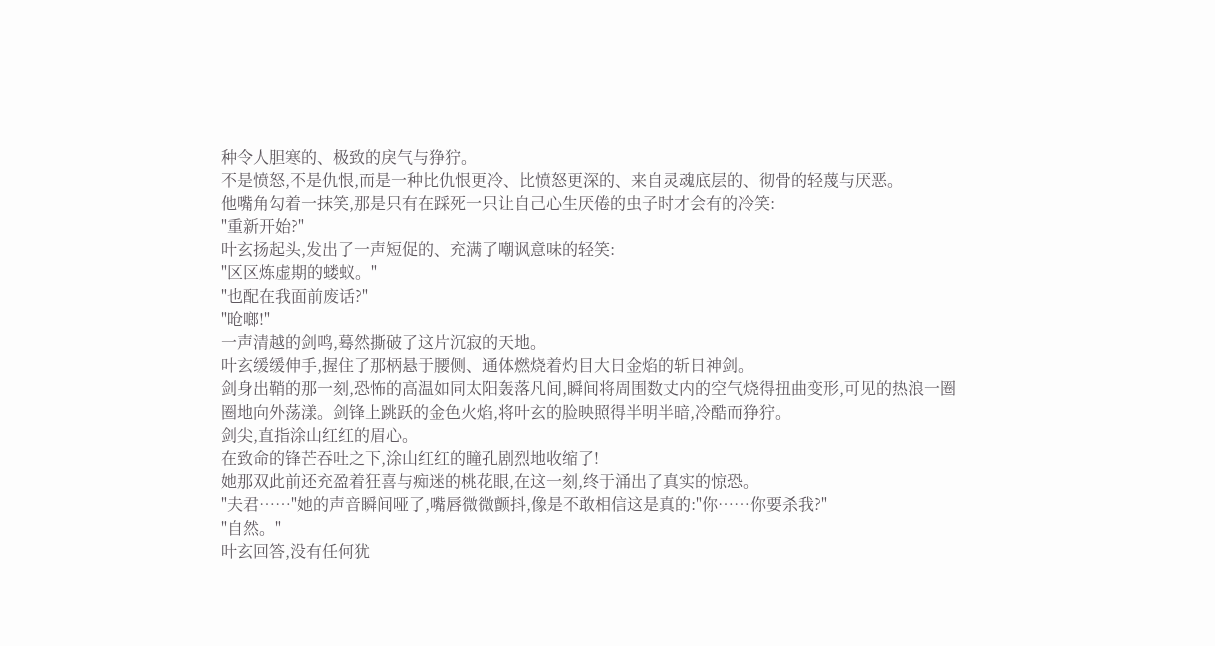种令人胆寒的、极致的戾气与狰狞。
不是愤怒,不是仇恨,而是一种比仇恨更冷、比愤怒更深的、来自灵魂底层的、彻骨的轻蔑与厌恶。
他嘴角勾着一抹笑,那是只有在踩死一只让自己心生厌倦的虫子时才会有的冷笑:
"重新开始?"
叶玄扬起头,发出了一声短促的、充满了嘲讽意味的轻笑:
"区区炼虚期的蝼蚁。"
"也配在我面前废话?"
"呛啷!"
一声清越的剑鸣,蓦然撕破了这片沉寂的天地。
叶玄缓缓伸手,握住了那柄悬于腰侧、通体燃烧着灼目大日金焰的斩日神剑。
剑身出鞘的那一刻,恐怖的高温如同太阳轰落凡间,瞬间将周围数丈内的空气烧得扭曲变形,可见的热浪一圈圈地向外荡漾。剑锋上跳跃的金色火焰,将叶玄的脸映照得半明半暗,冷酷而狰狞。
剑尖,直指涂山红红的眉心。
在致命的锋芒吞吐之下,涂山红红的瞳孔剧烈地收缩了!
她那双此前还充盈着狂喜与痴迷的桃花眼,在这一刻,终于涌出了真实的惊恐。
"夫君……"她的声音瞬间哑了,嘴唇微微颤抖,像是不敢相信这是真的:"你……你要杀我?"
"自然。"
叶玄回答,没有任何犹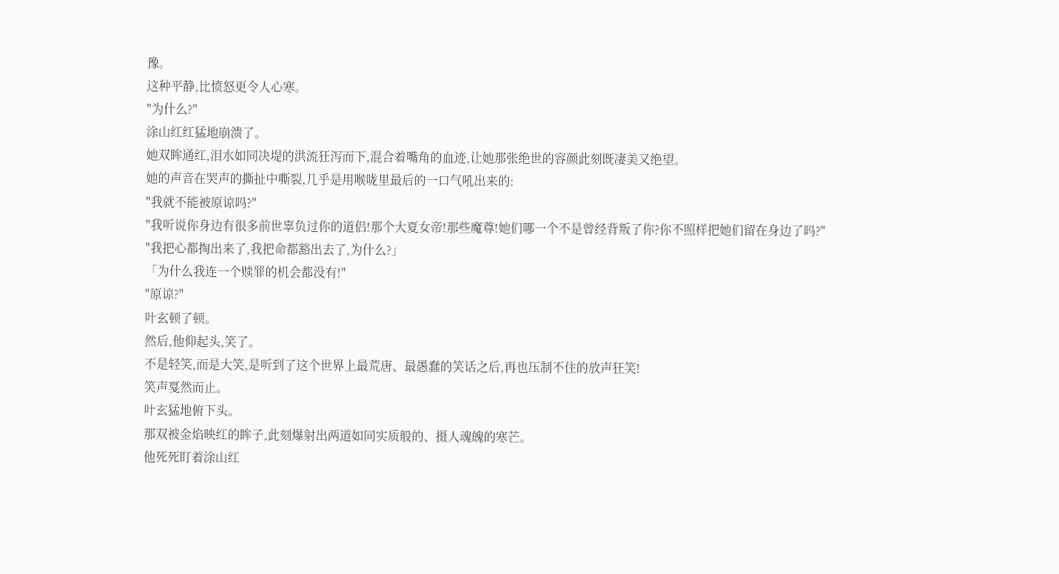豫。
这种平静,比愤怒更令人心寒。
"为什么?"
涂山红红猛地崩溃了。
她双眸通红,泪水如同决堤的洪流狂泻而下,混合着嘴角的血迹,让她那张绝世的容颜此刻既凄美又绝望。
她的声音在哭声的撕扯中嘶裂,几乎是用喉咙里最后的一口气吼出来的:
"我就不能被原谅吗?"
"我听说你身边有很多前世辜负过你的道侣!那个大夏女帝!那些魔尊!她们哪一个不是曾经背叛了你?你不照样把她们留在身边了吗?"
"我把心都掏出来了,我把命都豁出去了,为什么?」
「为什么我连一个赎罪的机会都没有!"
"原谅?"
叶玄顿了顿。
然后,他仰起头,笑了。
不是轻笑,而是大笑,是听到了这个世界上最荒唐、最愚蠢的笑话之后,再也压制不住的放声狂笑!
笑声戛然而止。
叶玄猛地俯下头。
那双被金焰映红的眸子,此刻爆射出两道如同实质般的、摄人魂魄的寒芒。
他死死盯着涂山红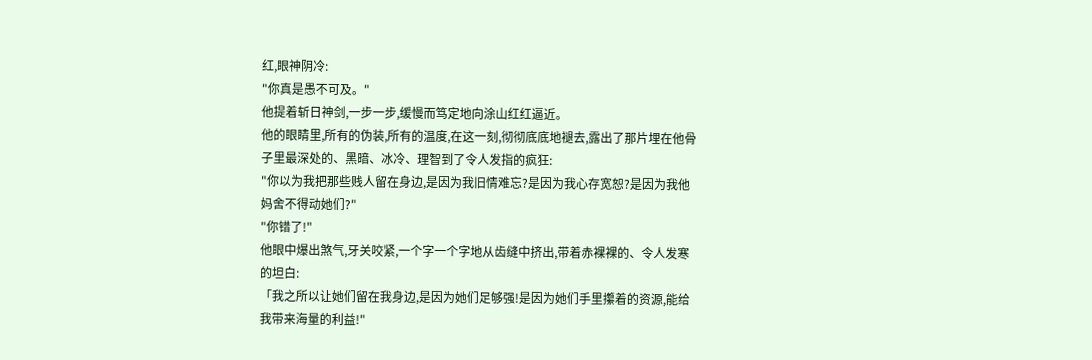红,眼神阴冷:
"你真是愚不可及。"
他提着斩日神剑,一步一步,缓慢而笃定地向涂山红红逼近。
他的眼睛里,所有的伪装,所有的温度,在这一刻,彻彻底底地褪去,露出了那片埋在他骨子里最深处的、黑暗、冰冷、理智到了令人发指的疯狂:
"你以为我把那些贱人留在身边,是因为我旧情难忘?是因为我心存宽恕?是因为我他妈舍不得动她们?"
"你错了!"
他眼中爆出煞气,牙关咬紧,一个字一个字地从齿缝中挤出,带着赤裸裸的、令人发寒的坦白:
「我之所以让她们留在我身边,是因为她们足够强!是因为她们手里攥着的资源,能给我带来海量的利益!"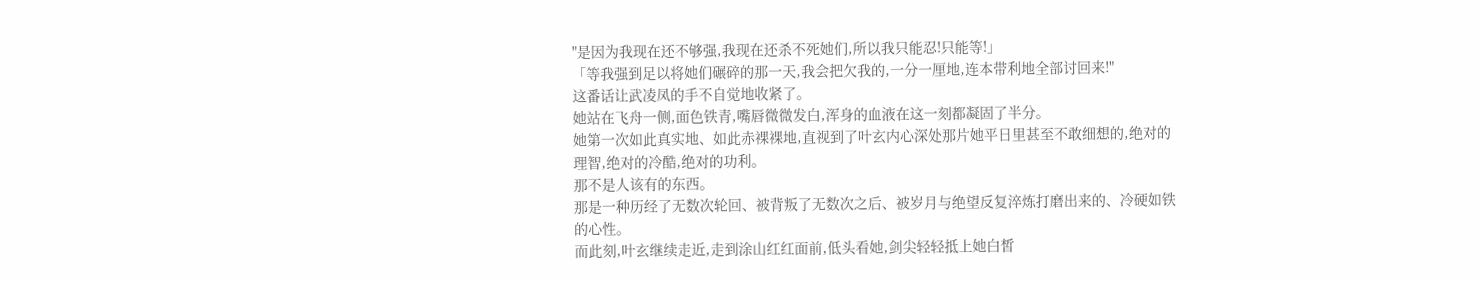"是因为我现在还不够强,我现在还杀不死她们,所以我只能忍!只能等!」
「等我强到足以将她们碾碎的那一天,我会把欠我的,一分一厘地,连本带利地全部讨回来!"
这番话让武凌凤的手不自觉地收紧了。
她站在飞舟一侧,面色铁青,嘴唇微微发白,浑身的血液在这一刻都凝固了半分。
她第一次如此真实地、如此赤裸裸地,直视到了叶玄内心深处那片她平日里甚至不敢细想的,绝对的理智,绝对的冷酷,绝对的功利。
那不是人该有的东西。
那是一种历经了无数次轮回、被背叛了无数次之后、被岁月与绝望反复淬炼打磨出来的、冷硬如铁的心性。
而此刻,叶玄继续走近,走到涂山红红面前,低头看她,剑尖轻轻抵上她白皙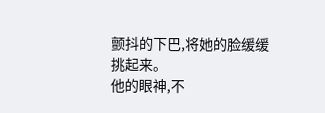颤抖的下巴,将她的脸缓缓挑起来。
他的眼神,不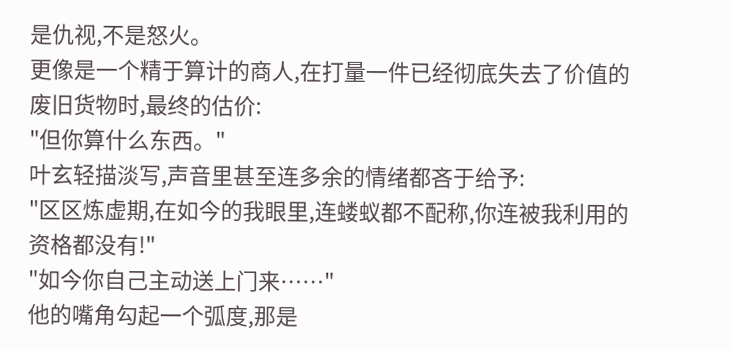是仇视,不是怒火。
更像是一个精于算计的商人,在打量一件已经彻底失去了价值的废旧货物时,最终的估价:
"但你算什么东西。"
叶玄轻描淡写,声音里甚至连多余的情绪都吝于给予:
"区区炼虚期,在如今的我眼里,连蝼蚁都不配称,你连被我利用的资格都没有!"
"如今你自己主动送上门来……"
他的嘴角勾起一个弧度,那是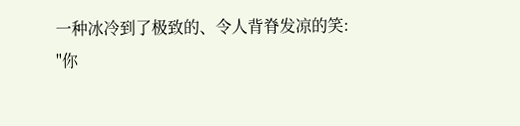一种冰冷到了极致的、令人背脊发凉的笑:
"你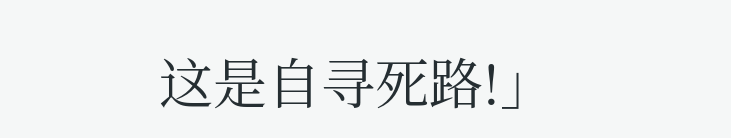这是自寻死路!」